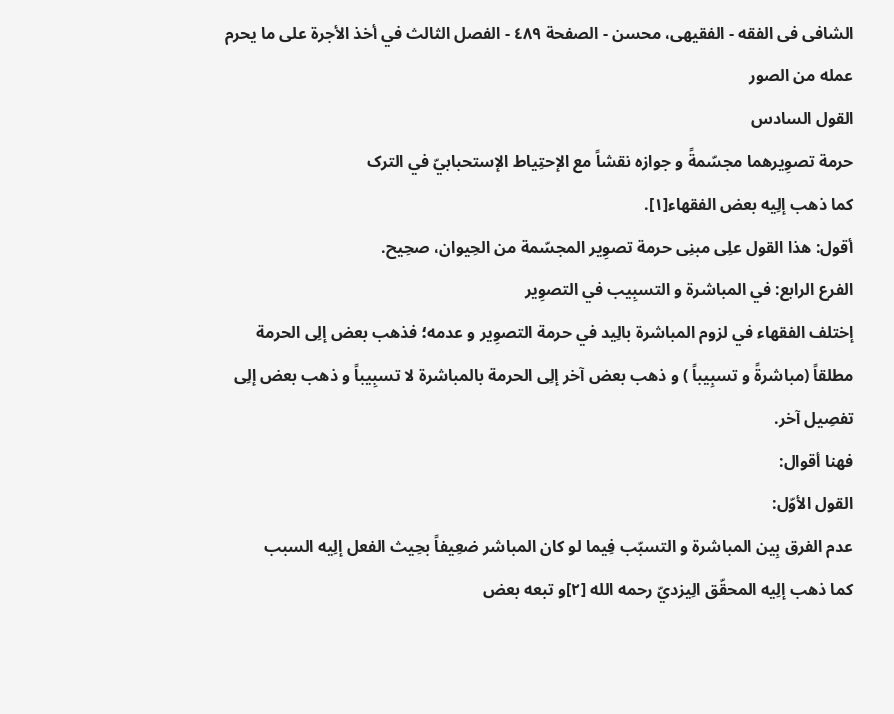الشافی فی الفقه - الفقیهی، محسن - الصفحة ٤٨٩ - الفصل الثالث في أخذ الأجرة علی ما یحرم عمله من الصور
القول السادس
حرمة تصوِیرهما مجسّمةً و جوازه نقشاً مع الإحتِیاط الإستحبابيّ في الترک
کما ذهب إلِیه بعض الفقهاء[١].
أقول: هذا القول علِی مبنِی حرمة تصوِیر المجسّمة من الحِیوان، صحِیح.
الفرع الرابع: في المباشرة و التسبِیب في التصوِیر
إختلف الفقهاء في لزوم المباشرة بالِید في حرمة التصوِیر و عدمه؛ فذهب بعض إلِی الحرمة مطلقاً (مباشرةً و تسبِیباً ) و ذهب بعض آخر إلِی الحرمة بالمباشرة لا تسبِیباً و ذهب بعض إلِی تفصِیل آخر.
فهنا أقوال:
القول الأوّل:
عدم الفرق بِین المباشرة و التسبّب فِیما لو کان المباشر ضعِیفاً بحِیث الفعل إلِیه السبب
کما ذهب إلِیه المحقّق الِیزديّ رحمه الله [٢]و تبعه بعض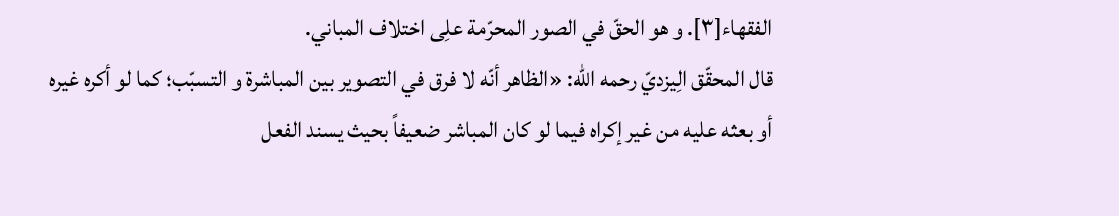الفقهاء[٣]. و هو الحقّ في الصور المحرّمة علِی اختلاف المباني.
قال المحقّق الِیزديّ رحمه الله: «الظاهر أنّه لا فرق في التصوير بين المباشرة و التسبّب؛ كما لو أكره غيره أو بعثه عليه من غير إكراه فيما لو كان المباشر ضعيفاً بحيث يسند الفعل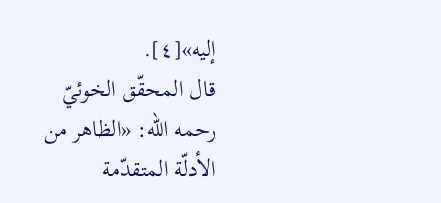إليه»[٤].
قال المحقّق الخوئيّ رحمه الله: «الظاهر من الأدلّة المتقدّمة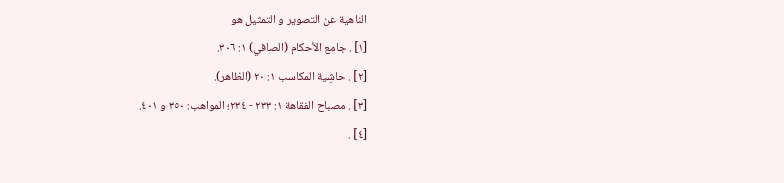الناهية عن التصوير و التمثيل هو
[١] . جامع الأحکام (الصافي) ١: ٣٠٦.
[٢] . حاشِیة المکاسب ١: ٢٠ (الظاهر).
[٣] . مصباح الفقاهة ١: ٢٣٣ - ٢٣٤؛ المواهب: ٣٥٠ و ٤٠١.
[٤] .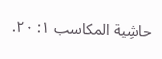حاشِیة المکاسب ١: ٢٠.